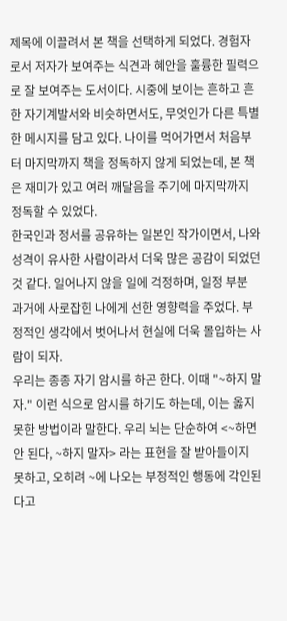제목에 이끌려서 본 책을 선택하게 되었다. 경험자로서 저자가 보여주는 식견과 혜안을 훌륭한 필력으로 잘 보여주는 도서이다. 시중에 보이는 흔하고 흔한 자기계발서와 비슷하면서도, 무엇인가 다른 특별한 메시지를 담고 있다. 나이를 먹어가면서 처음부터 마지막까지 책을 정독하지 않게 되었는데, 본 책은 재미가 있고 여러 깨달음을 주기에 마지막까지 정독할 수 있었다.
한국인과 정서를 공유하는 일본인 작가이면서, 나와 성격이 유사한 사람이라서 더욱 많은 공감이 되었던 것 같다. 일어나지 않을 일에 걱정하며, 일정 부분 과거에 사로잡힌 나에게 선한 영향력을 주었다. 부정적인 생각에서 벗어나서 현실에 더욱 몰입하는 사람이 되자.
우리는 종종 자기 암시를 하곤 한다. 이때 "~하지 말자." 이런 식으로 암시를 하기도 하는데, 이는 옳지 못한 방법이라 말한다. 우리 뇌는 단순하여 <~하면 안 된다, ~하지 말자> 라는 표현을 잘 받아들이지 못하고, 오히려 ~에 나오는 부정적인 행동에 각인된다고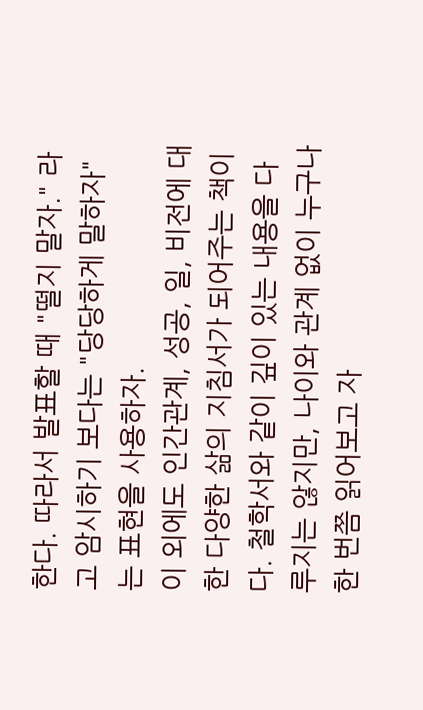한다. 따라서 발표할 때 "떨지 말자." 라고 암시하기 보다는 "당당하게 말하자"는 표현을 사용하자.
이 외에도 인간관계, 성공, 일, 비전에 대한 다양한 삶의 지침서가 되어주는 책이다. 철학서와 같이 깊이 있는 내용을 다루지는 않지만, 나이와 관계 없이 누구나 한 번쯤 읽어보고 자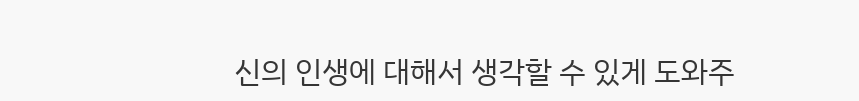신의 인생에 대해서 생각할 수 있게 도와주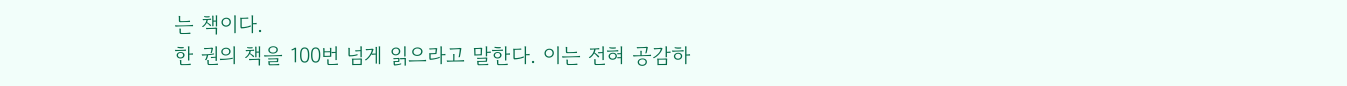는 책이다.
한 권의 책을 100번 넘게 읽으라고 말한다. 이는 전혀 공감하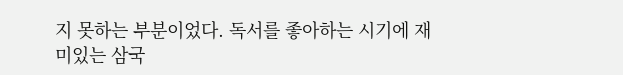지 못하는 부분이었다. 독서를 좋아하는 시기에 재미있는 삼국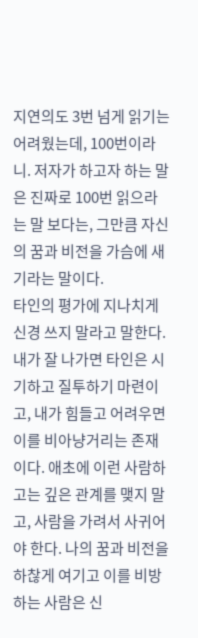지연의도 3번 넘게 읽기는 어려웠는데, 100번이라니. 저자가 하고자 하는 말은 진짜로 100번 읽으라는 말 보다는, 그만큼 자신의 꿈과 비전을 가슴에 새기라는 말이다.
타인의 평가에 지나치게 신경 쓰지 말라고 말한다. 내가 잘 나가면 타인은 시기하고 질투하기 마련이고, 내가 힘들고 어려우면 이를 비아냥거리는 존재이다. 애초에 이런 사람하고는 깊은 관계를 맺지 말고, 사람을 가려서 사귀어야 한다. 나의 꿈과 비전을 하찮게 여기고 이를 비방하는 사람은 신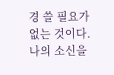경 쓸 필요가 없는 것이다. 나의 소신을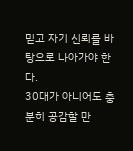믿고 자기 신뢰를 바탕으로 나아가야 한다.
30대가 아니어도 충분히 공감할 만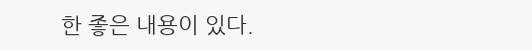한 좋은 내용이 있다.